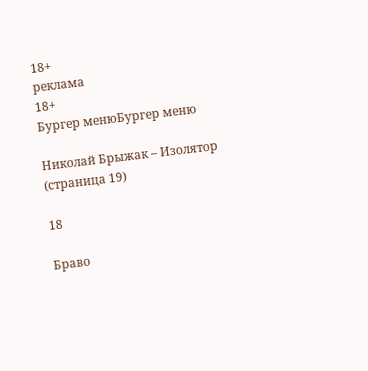18+
реклама
18+
Бургер менюБургер меню

Николай Брыжак – Изолятор (страница 19)

18

Браво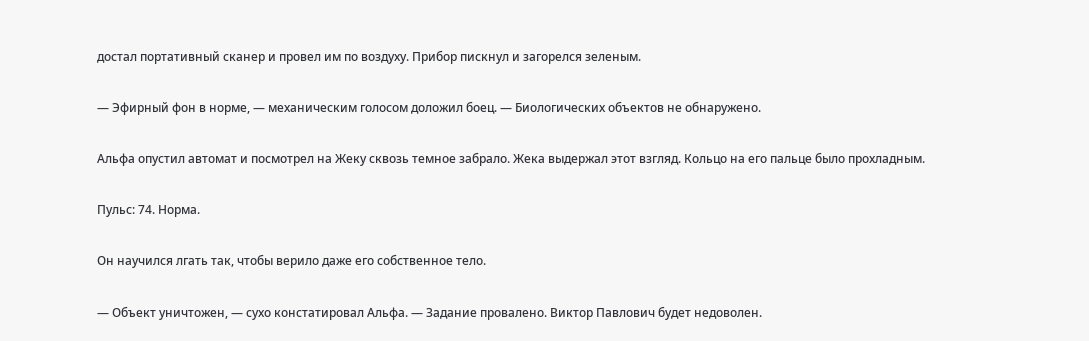достал портативный сканер и провел им по воздуху. Прибор пискнул и загорелся зеленым.

— Эфирный фон в норме, — механическим голосом доложил боец. — Биологических объектов не обнаружено.

Альфа опустил автомат и посмотрел на Жеку сквозь темное забрало. Жека выдержал этот взгляд. Кольцо на его пальце было прохладным.

Пульс: 74. Норма.

Он научился лгать так, чтобы верило даже его собственное тело.

— Объект уничтожен, — сухо констатировал Альфа. — Задание провалено. Виктор Павлович будет недоволен.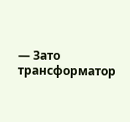— Зато трансформатор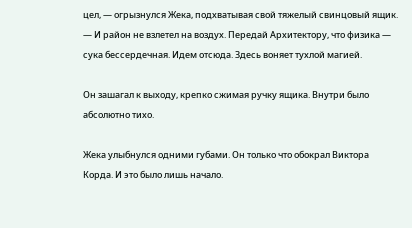цел, — огрызнулся Жека, подхватывая свой тяжелый свинцовый ящик. — И район не взлетел на воздух. Передай Архитектору, что физика — сука бессердечная. Идем отсюда. Здесь воняет тухлой магией.

Он зашагал к выходу, крепко сжимая ручку ящика. Внутри было абсолютно тихо.

Жека улыбнулся одними губами. Он только что обокрал Виктора Корда. И это было лишь начало.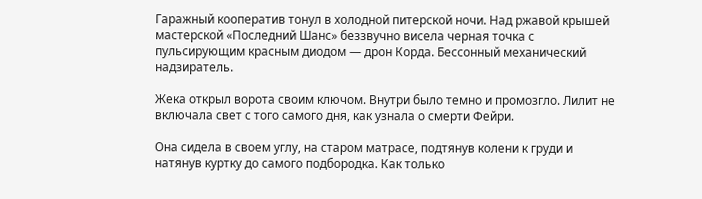Гаражный кооператив тонул в холодной питерской ночи. Над ржавой крышей мастерской «Последний Шанс» беззвучно висела черная точка с пульсирующим красным диодом — дрон Корда. Бессонный механический надзиратель.

Жека открыл ворота своим ключом. Внутри было темно и промозгло. Лилит не включала свет с того самого дня, как узнала о смерти Фейри.

Она сидела в своем углу, на старом матрасе, подтянув колени к груди и натянув куртку до самого подбородка. Как только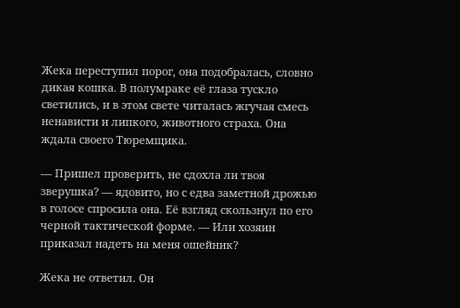Жека переступил порог, она подобралась, словно дикая кошка. В полумраке её глаза тускло светились, и в этом свете читалась жгучая смесь ненависти и липкого, животного страха. Она ждала своего Тюремщика.

— Пришел проверить, не сдохла ли твоя зверушка? — ядовито, но с едва заметной дрожью в голосе спросила она. Её взгляд скользнул по его черной тактической форме. — Или хозяин приказал надеть на меня ошейник?

Жека не ответил. Он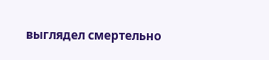выглядел смертельно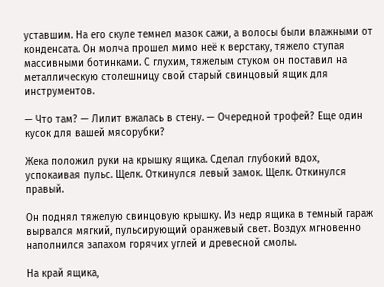уставшим. На его скуле темнел мазок сажи, а волосы были влажными от конденсата. Он молча прошел мимо неё к верстаку, тяжело ступая массивными ботинками. С глухим, тяжелым стуком он поставил на металлическую столешницу свой старый свинцовый ящик для инструментов.

— Что там? — Лилит вжалась в стену. — Очередной трофей? Еще один кусок для вашей мясорубки?

Жека положил руки на крышку ящика. Сделал глубокий вдох, успокаивая пульс. Щелк. Откинулся левый замок. Щелк. Откинулся правый.

Он поднял тяжелую свинцовую крышку. Из недр ящика в темный гараж вырвался мягкий, пульсирующий оранжевый свет. Воздух мгновенно наполнился запахом горячих углей и древесной смолы.

На край ящика,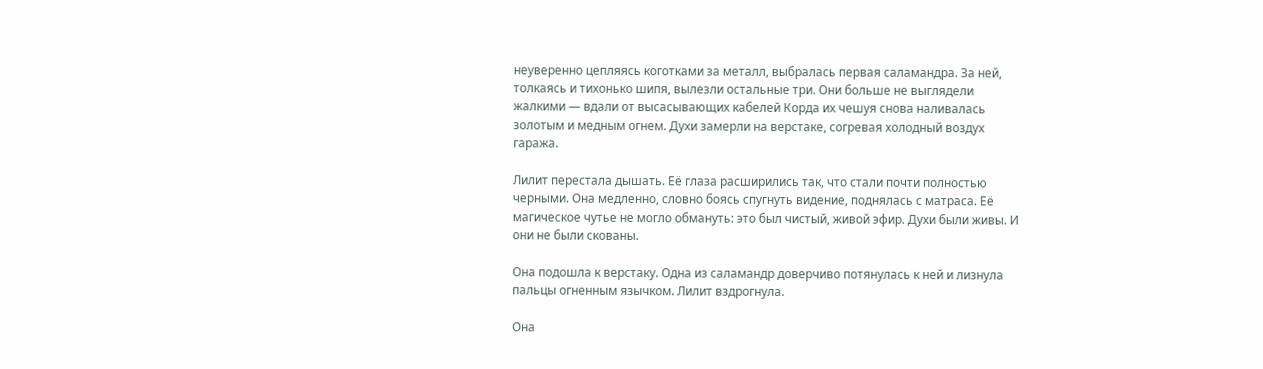неуверенно цепляясь коготками за металл, выбралась первая саламандра. За ней, толкаясь и тихонько шипя, вылезли остальные три. Они больше не выглядели жалкими — вдали от высасывающих кабелей Корда их чешуя снова наливалась золотым и медным огнем. Духи замерли на верстаке, согревая холодный воздух гаража.

Лилит перестала дышать. Её глаза расширились так, что стали почти полностью черными. Она медленно, словно боясь спугнуть видение, поднялась с матраса. Её магическое чутье не могло обмануть: это был чистый, живой эфир. Духи были живы. И они не были скованы.

Она подошла к верстаку. Одна из саламандр доверчиво потянулась к ней и лизнула пальцы огненным язычком. Лилит вздрогнула.

Она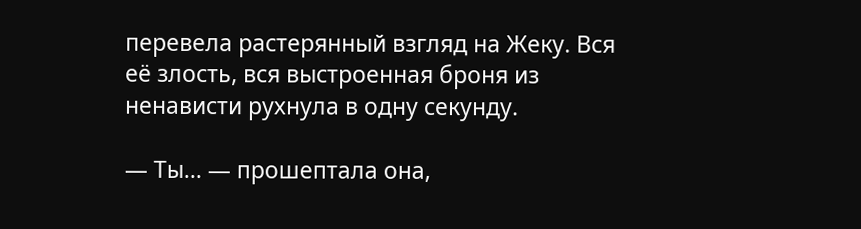перевела растерянный взгляд на Жеку. Вся её злость, вся выстроенная броня из ненависти рухнула в одну секунду.

— Ты… — прошептала она,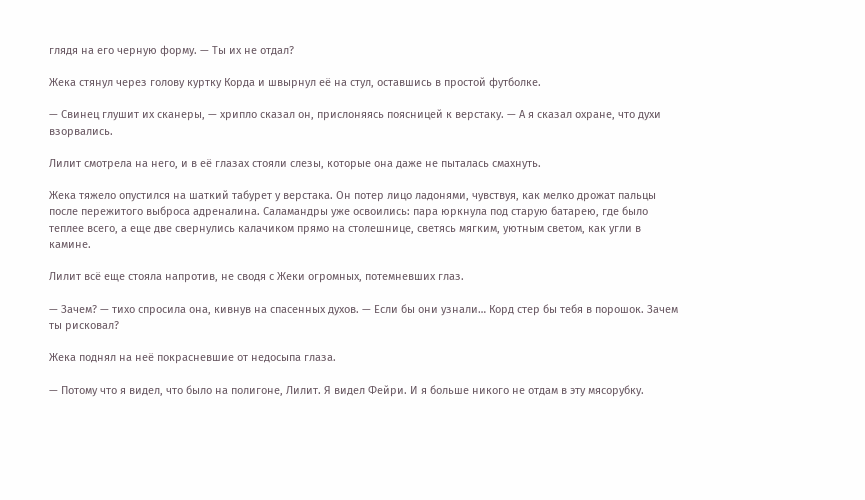глядя на его черную форму. — Ты их не отдал?

Жека стянул через голову куртку Корда и швырнул её на стул, оставшись в простой футболке.

— Свинец глушит их сканеры, — хрипло сказал он, прислоняясь поясницей к верстаку. — А я сказал охране, что духи взорвались.

Лилит смотрела на него, и в её глазах стояли слезы, которые она даже не пыталась смахнуть.

Жека тяжело опустился на шаткий табурет у верстака. Он потер лицо ладонями, чувствуя, как мелко дрожат пальцы после пережитого выброса адреналина. Саламандры уже освоились: пара юркнула под старую батарею, где было теплее всего, а еще две свернулись калачиком прямо на столешнице, светясь мягким, уютным светом, как угли в камине.

Лилит всё еще стояла напротив, не сводя с Жеки огромных, потемневших глаз.

— Зачем? — тихо спросила она, кивнув на спасенных духов. — Если бы они узнали… Корд стер бы тебя в порошок. Зачем ты рисковал?

Жека поднял на неё покрасневшие от недосыпа глаза.

— Потому что я видел, что было на полигоне, Лилит. Я видел Фейри. И я больше никого не отдам в эту мясорубку.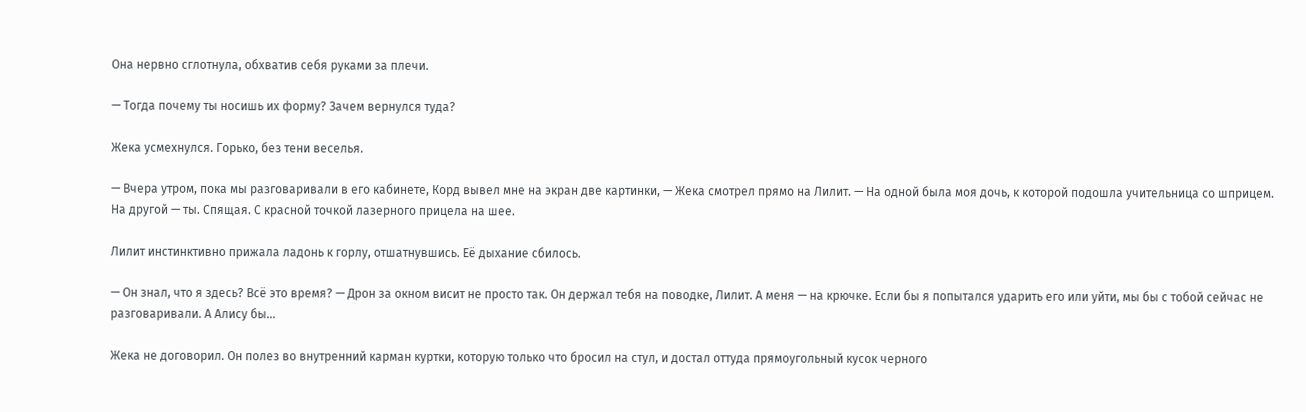Она нервно сглотнула, обхватив себя руками за плечи.

— Тогда почему ты носишь их форму? Зачем вернулся туда?

Жека усмехнулся. Горько, без тени веселья.

— Вчера утром, пока мы разговаривали в его кабинете, Корд вывел мне на экран две картинки, — Жека смотрел прямо на Лилит. — На одной была моя дочь, к которой подошла учительница со шприцем. На другой — ты. Спящая. С красной точкой лазерного прицела на шее.

Лилит инстинктивно прижала ладонь к горлу, отшатнувшись. Её дыхание сбилось.

— Он знал, что я здесь? Всё это время? — Дрон за окном висит не просто так. Он держал тебя на поводке, Лилит. А меня — на крючке. Если бы я попытался ударить его или уйти, мы бы с тобой сейчас не разговаривали. А Алису бы…

Жека не договорил. Он полез во внутренний карман куртки, которую только что бросил на стул, и достал оттуда прямоугольный кусок черного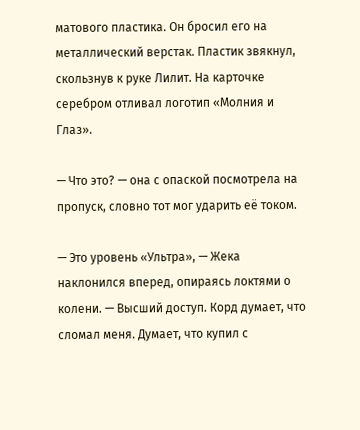матового пластика. Он бросил его на металлический верстак. Пластик звякнул, скользнув к руке Лилит. На карточке серебром отливал логотип «Молния и Глаз».

— Что это? — она с опаской посмотрела на пропуск, словно тот мог ударить её током.

— Это уровень «Ультра», — Жека наклонился вперед, опираясь локтями о колени. — Высший доступ. Корд думает, что сломал меня. Думает, что купил с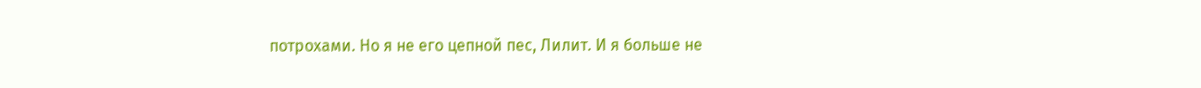потрохами. Но я не его цепной пес, Лилит. И я больше не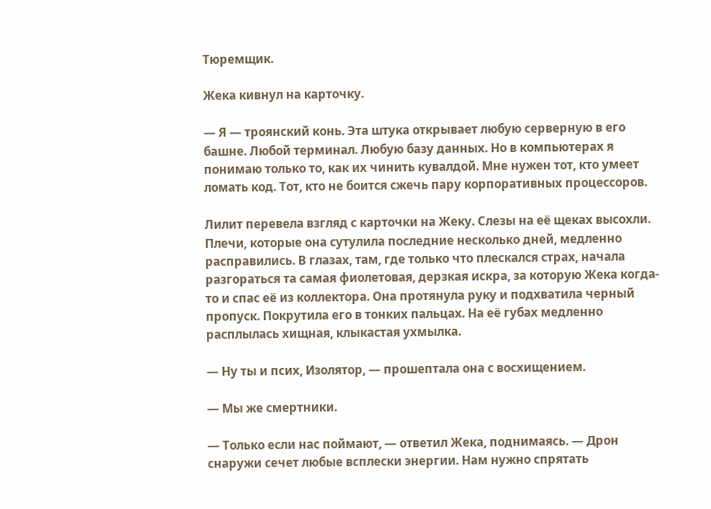Тюремщик.

Жека кивнул на карточку.

— Я — троянский конь. Эта штука открывает любую серверную в его башне. Любой терминал. Любую базу данных. Но в компьютерах я понимаю только то, как их чинить кувалдой. Мне нужен тот, кто умеет ломать код. Тот, кто не боится сжечь пару корпоративных процессоров.

Лилит перевела взгляд с карточки на Жеку. Слезы на её щеках высохли. Плечи, которые она сутулила последние несколько дней, медленно расправились. В глазах, там, где только что плескался страх, начала разгораться та самая фиолетовая, дерзкая искра, за которую Жека когда-то и спас её из коллектора. Она протянула руку и подхватила черный пропуск. Покрутила его в тонких пальцах. На её губах медленно расплылась хищная, клыкастая ухмылка.

— Ну ты и псих, Изолятор, — прошептала она с восхищением.

— Мы же смертники.

— Только если нас поймают, — ответил Жека, поднимаясь. — Дрон снаружи сечет любые всплески энергии. Нам нужно спрятать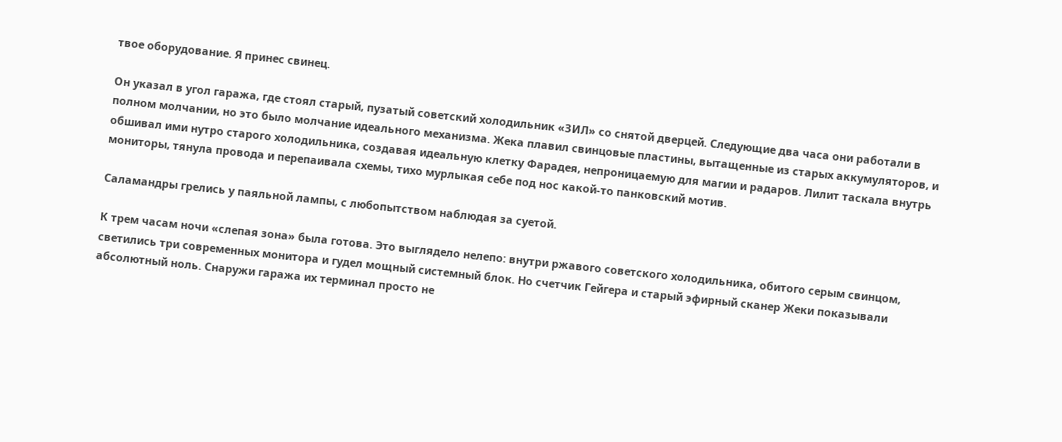твое оборудование. Я принес свинец.

Он указал в угол гаража, где стоял старый, пузатый советский холодильник «ЗИЛ» со снятой дверцей. Следующие два часа они работали в полном молчании, но это было молчание идеального механизма. Жека плавил свинцовые пластины, вытащенные из старых аккумуляторов, и обшивал ими нутро старого холодильника, создавая идеальную клетку Фарадея, непроницаемую для магии и радаров. Лилит таскала внутрь мониторы, тянула провода и перепаивала схемы, тихо мурлыкая себе под нос какой-то панковский мотив.

Саламандры грелись у паяльной лампы, с любопытством наблюдая за суетой.

К трем часам ночи «слепая зона» была готова. Это выглядело нелепо: внутри ржавого советского холодильника, обитого серым свинцом, светились три современных монитора и гудел мощный системный блок. Но счетчик Гейгера и старый эфирный сканер Жеки показывали абсолютный ноль. Снаружи гаража их терминал просто не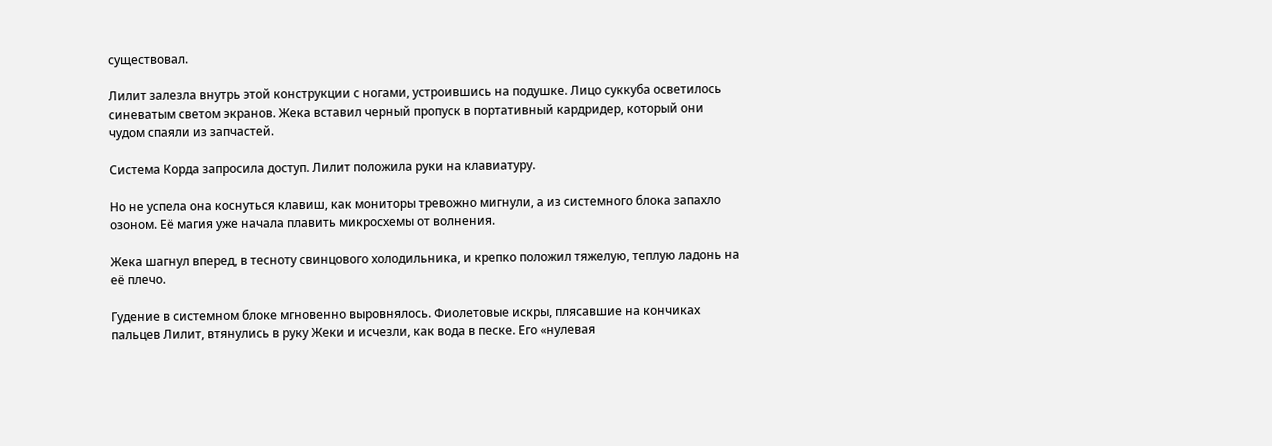существовал.

Лилит залезла внутрь этой конструкции с ногами, устроившись на подушке. Лицо суккуба осветилось синеватым светом экранов. Жека вставил черный пропуск в портативный кардридер, который они чудом спаяли из запчастей.

Система Корда запросила доступ. Лилит положила руки на клавиатуру.

Но не успела она коснуться клавиш, как мониторы тревожно мигнули, а из системного блока запахло озоном. Её магия уже начала плавить микросхемы от волнения.

Жека шагнул вперед, в тесноту свинцового холодильника, и крепко положил тяжелую, теплую ладонь на её плечо.

Гудение в системном блоке мгновенно выровнялось. Фиолетовые искры, плясавшие на кончиках пальцев Лилит, втянулись в руку Жеки и исчезли, как вода в песке. Его «нулевая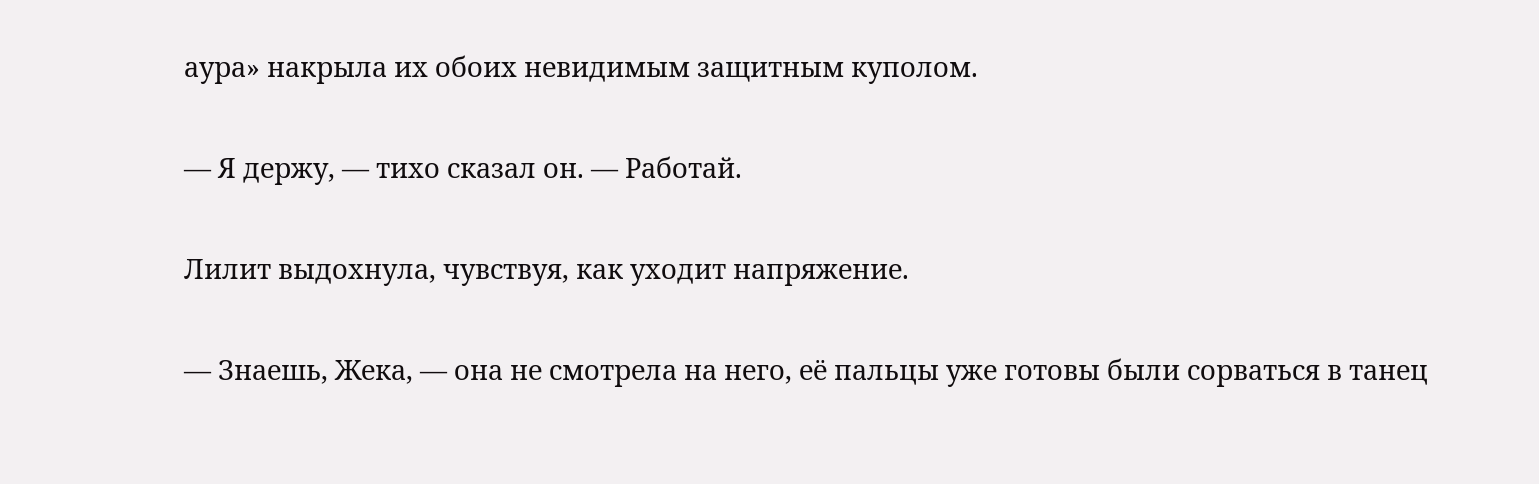аура» накрыла их обоих невидимым защитным куполом.

— Я держу, — тихо сказал он. — Работай.

Лилит выдохнула, чувствуя, как уходит напряжение.

— Знаешь, Жека, — она не смотрела на него, её пальцы уже готовы были сорваться в танец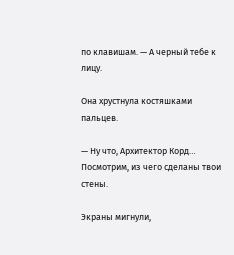по клавишам. — А черный тебе к лицу.

Она хрустнула костяшками пальцев.

— Ну что, Архитектор Корд… Посмотрим, из чего сделаны твои стены.

Экраны мигнули,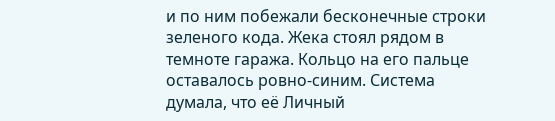и по ним побежали бесконечные строки зеленого кода. Жека стоял рядом в темноте гаража. Кольцо на его пальце оставалось ровно-синим. Система думала, что её Личный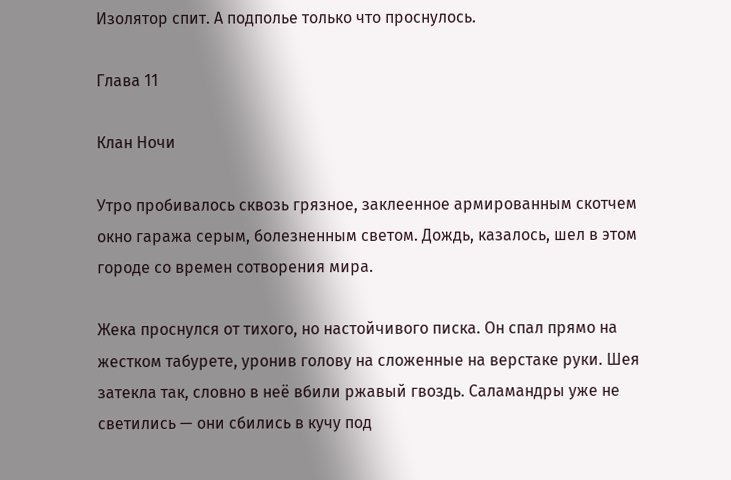Изолятор спит. А подполье только что проснулось.

Глава 11

Клан Ночи

Утро пробивалось сквозь грязное, заклеенное армированным скотчем окно гаража серым, болезненным светом. Дождь, казалось, шел в этом городе со времен сотворения мира.

Жека проснулся от тихого, но настойчивого писка. Он спал прямо на жестком табурете, уронив голову на сложенные на верстаке руки. Шея затекла так, словно в неё вбили ржавый гвоздь. Саламандры уже не светились — они сбились в кучу под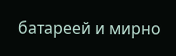батареей и мирно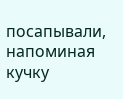посапывали, напоминая кучку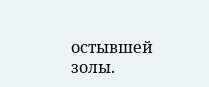остывшей золы.